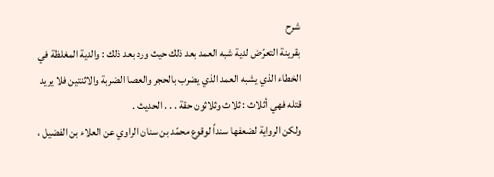شرح
بقرينة التعرّض لدية شبه العمد بعد ذلك حيث ورد بعد ذلك : والدية المغلظة في الخطاء الذي يشبه العمد الذي يضرب بالحجر والعصا الضربة والاثنتين فلا يريد قتله فهي أثلاث : ثلاث وثلاثون حقة . . . الحديث .
ولكن الرواية لضعفها سنداً لوقوع محمّد بن سنان الراوي عن العلاء بن الفضيل ،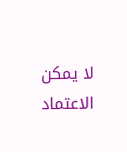لا يمكن الاعتماد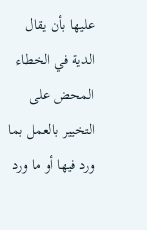عليها بأن يقال الدية في الخطاء المحض على التخيير بالعمل بما ورد فيها أو ما ورد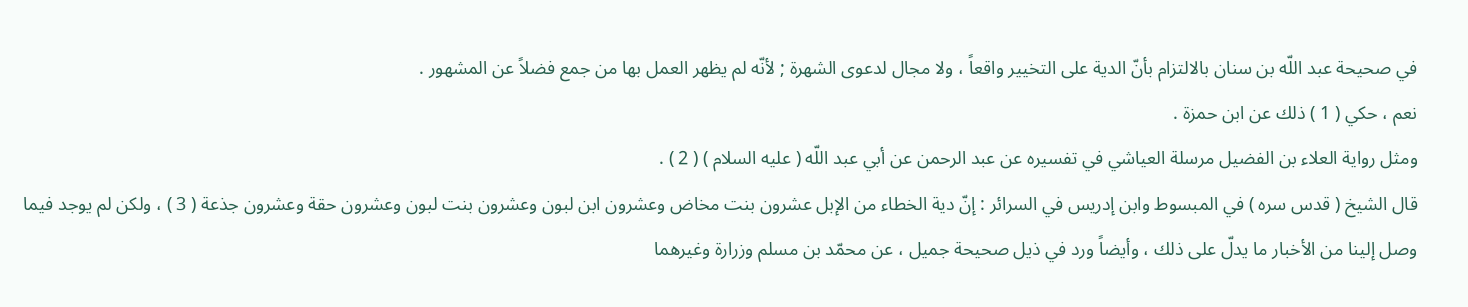في صحيحة عبد اللّه بن سنان بالالتزام بأنّ الدية على التخيير واقعاً ، ولا مجال لدعوى الشهرة ; لأنّه لم يظهر العمل بها من جمع فضلاً عن المشهور .
نعم ، حكي ( 1 ) ذلك عن ابن حمزة .
ومثل رواية العلاء بن الفضيل مرسلة العياشي في تفسيره عن عبد الرحمن عن أبي عبد اللّه ( عليه السلام ) ( 2 ) .
قال الشيخ ( قدس سره ) في المبسوط وابن إدريس في السرائر : إنّ دية الخطاء من الإبل عشرون بنت مخاض وعشرون ابن لبون وعشرون بنت لبون وعشرون حقة وعشرون جذعة ( 3 ) ، ولكن لم يوجد فيما وصل إلينا من الأخبار ما يدلّ على ذلك ، وأيضاً ورد في ذيل صحيحة جميل ، عن محمّد بن مسلم وزرارة وغيرهما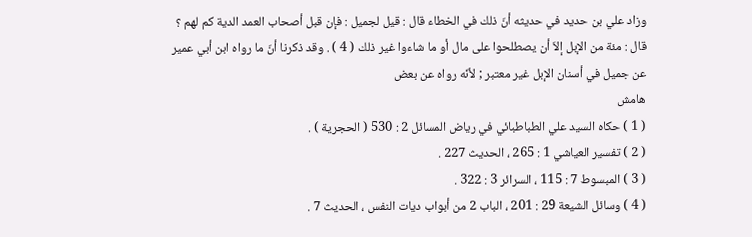وزاد علي بن حديد في حديثه أنّ ذلك في الخطاء قال : قيل لجميل : فإن قبل أصحاب العمد الدية كم لهم ؟ قال : مئة من الإبل إلاّ أن يصطلحوا على مال أو ما شاءوا غير ذلك ( 4 ) . وقد ذكرنا أنّ ما رواه ابن أبي عمير عن جميل في أسنان الإبل غير معتبر ; لأنّه رواه عن بعض
هامش
( 1 ) حكاه السيد علي الطباطبائي في رياض المسائل 2 : 530 ( الحجرية ) .
( 2 ) تفسير العياشي 1 : 265 ، الحديث 227 .
( 3 ) المبسوط 7 : 115 ، السرائر 3 : 322 .
( 4 ) وسائل الشيعة 29 : 201 ، الباب 2 من أبواب ديات النفس ، الحديث 7 .